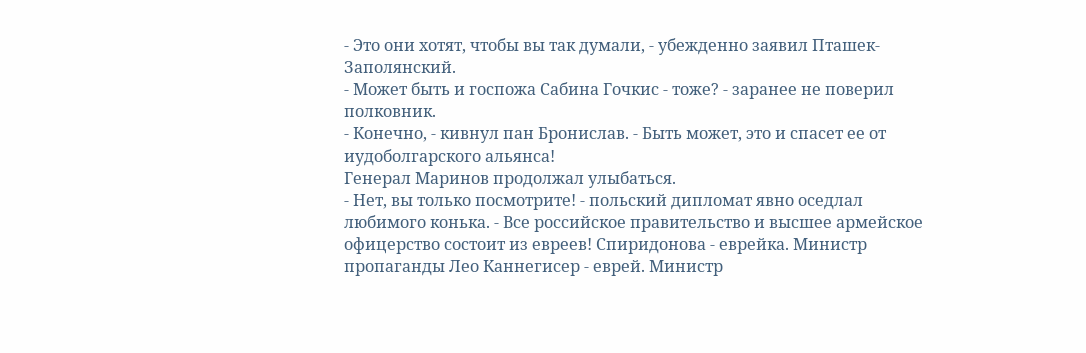- Это они хотят, чтобы вы так думали, - убежденно заявил Пташек-Заполянский.
- Может быть и госпожа Сабина Гочкис - тоже? - заранее не поверил полковник.
- Конечно, - кивнул пан Бронислав. - Быть может, это и спасет ее от иудоболгарского альянса!
Генерал Маринов продолжал улыбаться.
- Нет, вы только посмотрите! - польский дипломат явно оседлал любимого конька. - Все российское правительство и высшее армейское офицерство состоит из евреев! Спиридонова - еврейка. Министр пропаганды Лео Каннегисер - еврей. Министр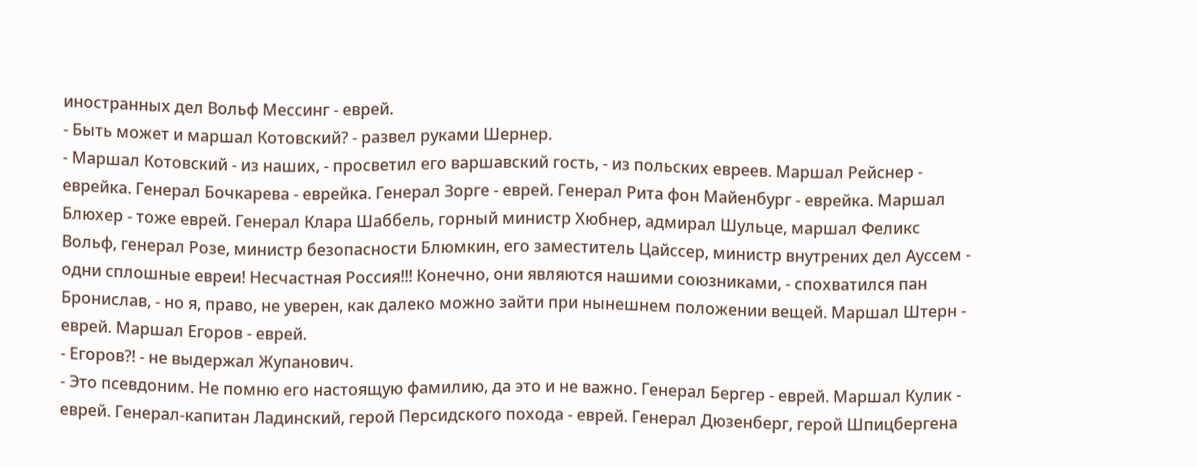иностранных дел Вольф Мессинг - еврей.
- Быть может и маршал Котовский? - развел руками Шернер.
- Маршал Котовский - из наших, - просветил его варшавский гость, - из польских евреев. Маршал Рейснер - еврейка. Генерал Бочкарева - еврейка. Генерал Зорге - еврей. Генерал Рита фон Майенбург - еврейка. Маршал Блюхер - тоже еврей. Генерал Клара Шаббель, горный министр Хюбнер, адмирал Шульце, маршал Феликс Вольф, генерал Розе, министр безопасности Блюмкин, его заместитель Цайссер, министр внутрених дел Ауссем - одни сплошные евреи! Несчастная Россия!!! Конечно, они являются нашими союзниками, - спохватился пан Бронислав, - но я, право, не уверен, как далеко можно зайти при нынешнем положении вещей. Маршал Штерн - еврей. Маршал Егоров - еврей.
- Егоров?! - не выдержал Жупанович.
- Это псевдоним. Не помню его настоящую фамилию, да это и не важно. Генерал Бергер - еврей. Маршал Кулик - еврей. Генерал-капитан Ладинский, герой Персидского похода - еврей. Генерал Дюзенберг, герой Шпицбергена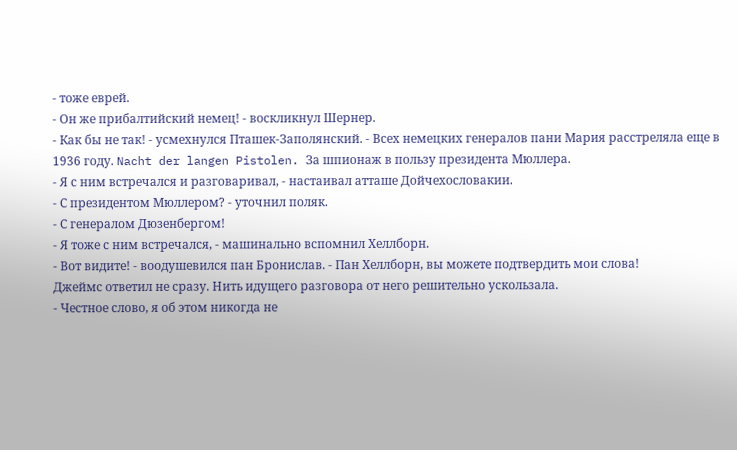- тоже еврей.
- Он же прибалтийский немец! - воскликнул Шернер.
- Как бы не так! - усмехнулся Пташек-Заполянский. - Всех немецких генералов пани Мария расстреляла еще в 1936 году. Nacht der langen Pistolen. За шпионаж в пользу президента Мюллера.
- Я с ним встречался и разговаривал, - настаивал атташе Дойчехословакии.
- С президентом Мюллером? - уточнил поляк.
- С генералом Дюзенбергом!
- Я тоже с ним встречался, - машинально вспомнил Хеллборн.
- Вот видите! - воодушевился пан Бронислав. - Пан Хеллборн, вы можете подтвердить мои слова!
Джеймс ответил не сразу. Нить идущего разговора от него решительно ускользала.
- Честное слово, я об этом никогда не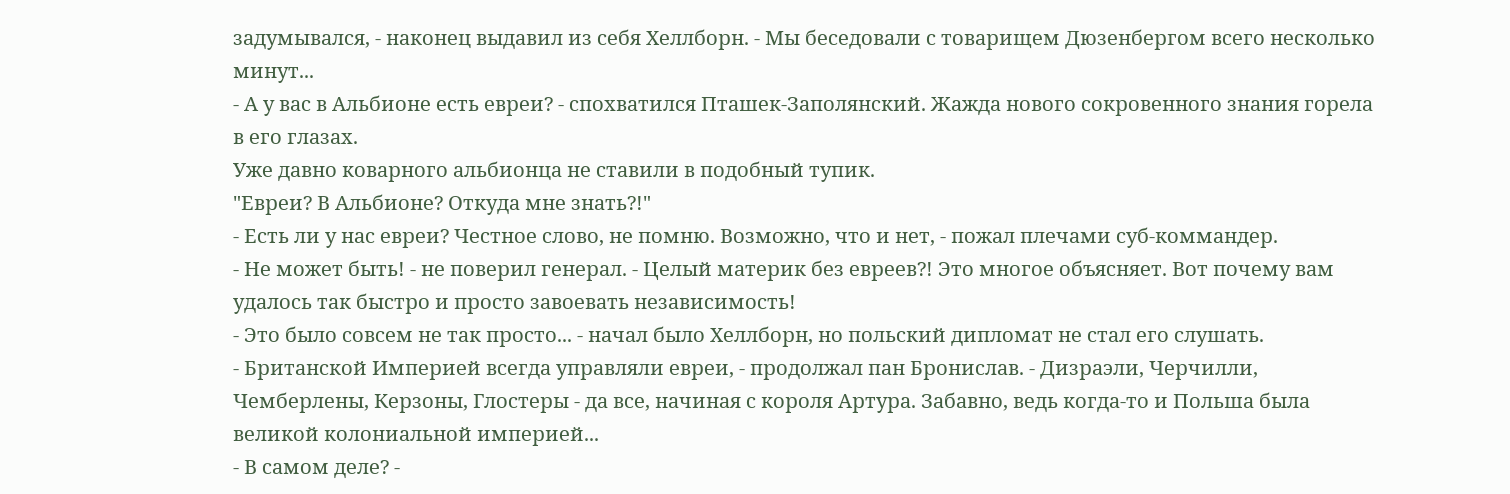задумывался, - наконец выдавил из себя Хеллборн. - Мы беседовали с товарищем Дюзенбергом всего несколько минут...
- А у вас в Альбионе есть евреи? - спохватился Пташек-Заполянский. Жажда нового сокровенного знания горела в его глазах.
Уже давно коварного альбионца не ставили в подобный тупик.
"Евреи? В Альбионе? Откуда мне знать?!"
- Есть ли у нас евреи? Честное слово, не помню. Возможно, что и нет, - пожал плечами суб-коммандер.
- Не может быть! - не поверил генерал. - Целый материк без евреев?! Это многое объясняет. Вот почему вам удалось так быстро и просто завоевать независимость!
- Это было совсем не так просто... - начал было Хеллборн, но польский дипломат не стал его слушать.
- Британской Империей всегда управляли евреи, - продолжал пан Бронислав. - Дизраэли, Черчилли, Чемберлены, Керзоны, Глостеры - да все, начиная с короля Артура. Забавно, ведь когда-то и Польша была великой колониальной империей...
- В самом деле? -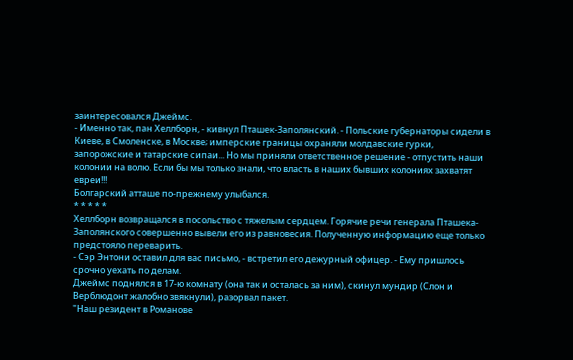заинтересовался Джеймс.
- Именно так, пан Хеллборн, - кивнул Пташек-Заполянский. - Польские губернаторы сидели в Киеве, в Смоленске, в Москве; имперские границы охраняли молдавские гурки, запорожские и татарские сипаи... Но мы приняли ответственное решение - отпустить наши колонии на волю. Если бы мы только знали, что власть в наших бывших колониях захватят евреи!!!
Болгарский атташе по-прежнему улыбался.
* * * * *
Хеллборн возвращался в посольство с тяжелым сердцем. Горячие речи генерала Пташека-Заполянского совершенно вывели его из равновесия. Полученную информацию еще только предстояло переварить.
- Сэр Энтони оставил для вас письмо, - встретил его дежурный офицер. - Ему пришлось срочно уехать по делам.
Джеймс поднялся в 17-ю комнату (она так и осталась за ним), скинул мундир (Слон и Верблюдонт жалобно звякнули), разорвал пакет.
"Наш резидент в Романове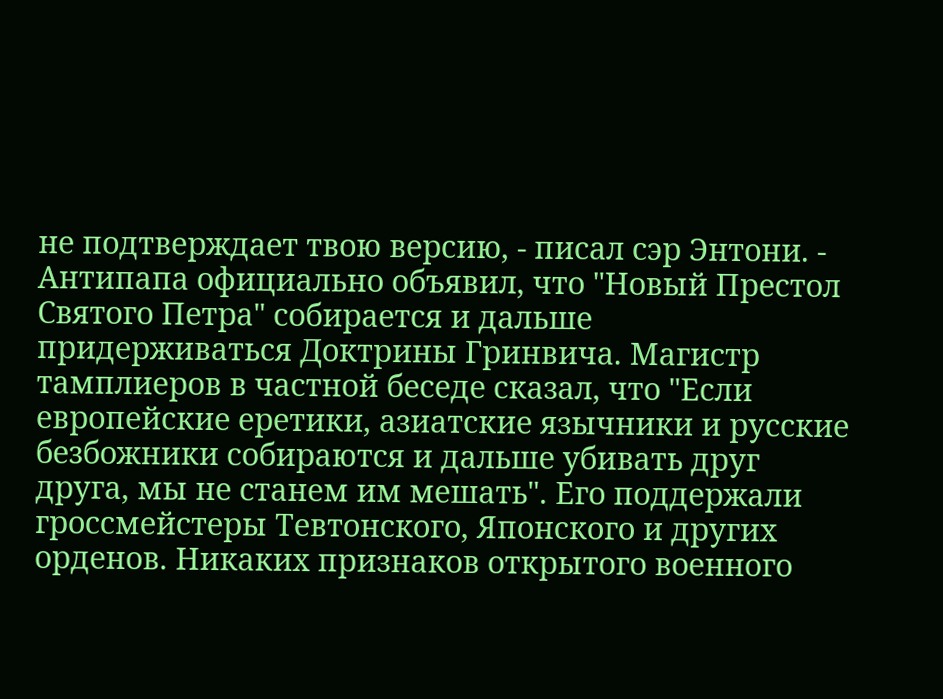не подтверждает твою версию, - писал сэр Энтони. - Антипапа официально объявил, что "Новый Престол Святого Петра" собирается и дальше придерживаться Доктрины Гринвича. Магистр тамплиеров в частной беседе сказал, что "Если европейские еретики, азиатские язычники и русские безбожники собираются и дальше убивать друг друга, мы не станем им мешать". Его поддержали гроссмейстеры Тевтонского, Японского и других орденов. Никаких признаков открытого военного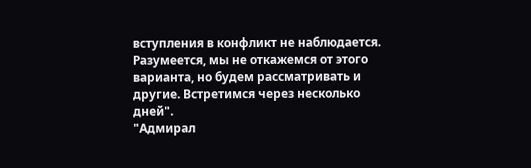вступления в конфликт не наблюдается. Разумеется, мы не откажемся от этого варианта, но будем рассматривать и другие. Встретимся через несколько дней".
"Адмирал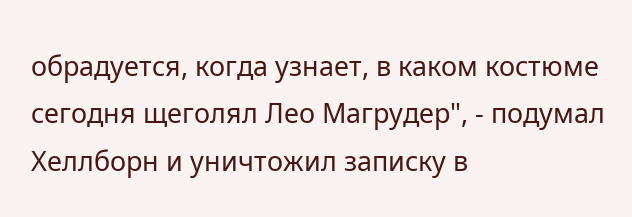обрадуется, когда узнает, в каком костюме сегодня щеголял Лео Магрудер", - подумал Хеллборн и уничтожил записку в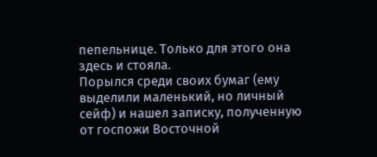пепельнице. Только для этого она здесь и стояла.
Порылся среди своих бумаг (ему выделили маленький, но личный сейф) и нашел записку, полученную от госпожи Восточной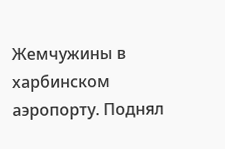Жемчужины в харбинском аэропорту. Поднял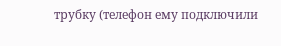трубку (телефон ему подключили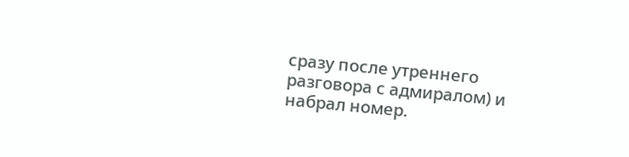сразу после утреннего разговора с адмиралом) и набрал номер.